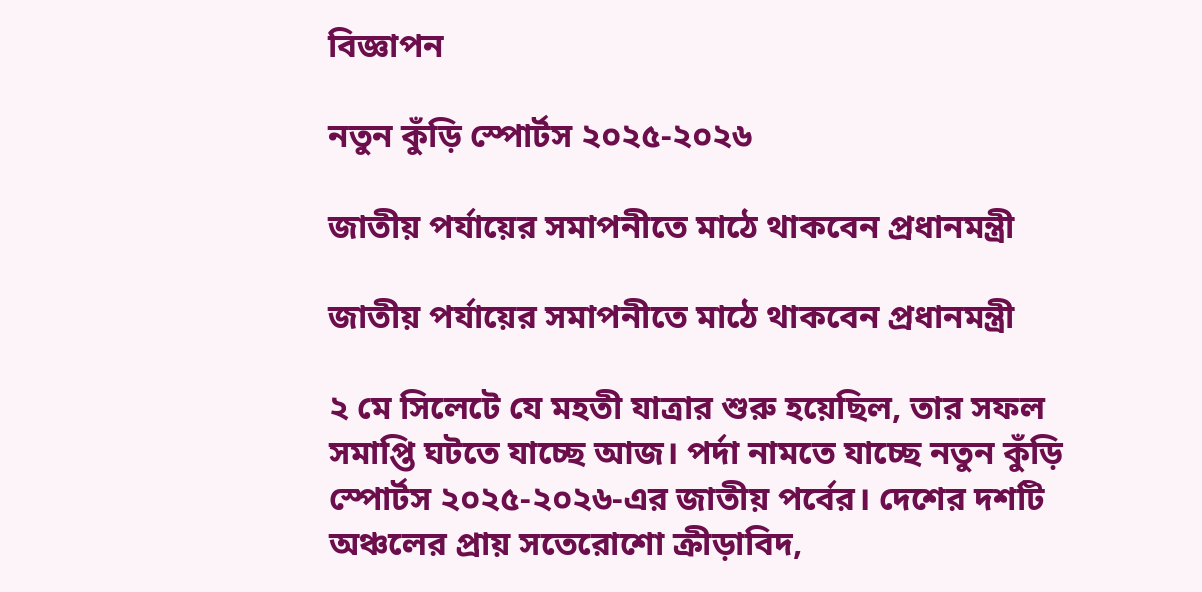বিজ্ঞাপন

নতুন কুঁড়ি স্পোর্টস ২০২৫-২০২৬

জাতীয় পর্যায়ের সমাপনীতে মাঠে থাকবেন প্রধানমন্ত্রী

জাতীয় পর্যায়ের সমাপনীতে মাঠে থাকবেন প্রধানমন্ত্রী

২ মে সিলেটে যে মহতী যাত্রার শুরু হয়েছিল, তার সফল সমাপ্তি ঘটতে যাচ্ছে আজ। পর্দা নামতে যাচ্ছে নতুন কুঁড়ি স্পোর্টস ২০২৫-২০২৬-এর জাতীয় পর্বের। দেশের দশটি অঞ্চলের প্রায় সতেরোশো ক্রীড়াবিদ,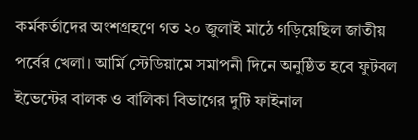কর্মকর্তাদের অংশগ্রহণে গত ২০ জুলাই মাঠে গড়িয়েছিল জাতীয় পর্বের খেলা। আর্মি স্টেডিয়ামে সমাপনী দিনে অনুষ্ঠিত হবে ফুটবল ইভেন্টের বালক ও বালিকা বিভাগের দুটি ফাইনাল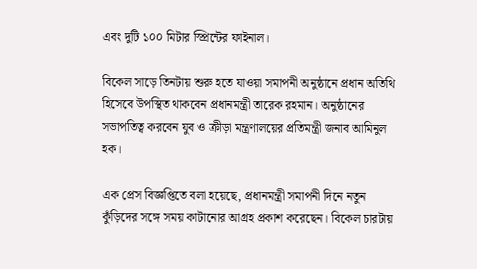এবং দুটি ১০০ মিটার স্প্রিন্টের ফাইনাল।

বিকেল সাড়ে তিনটায় শুরু হতে যাওয়া সমাপনী অনুষ্ঠানে প্রধান অতিথি হিসেবে উপস্থিত থাকবেন প্রধানমন্ত্রী তারেক রহমান। অনুষ্ঠানের সভাপতিত্ব করবেন যুব ও ক্রীড়া মন্ত্রণালয়ের প্রতিমন্ত্রী জনাব আমিনুল হক।

এক প্রেস বিজ্ঞপ্তিতে বলা হয়েছে, প্রধানমন্ত্রী সমাপনী দিনে নতুন কুঁড়িদের সঙ্গে সময় কাটানোর আগ্রহ প্রকাশ করেছেন। বিকেল চারটায়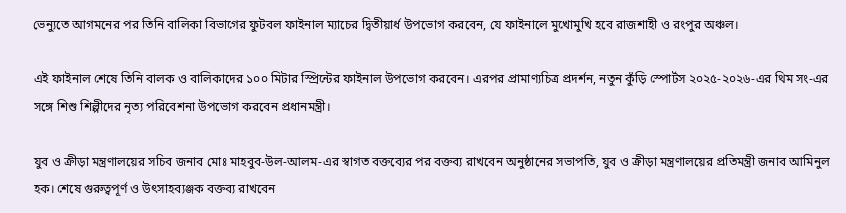ভেন্যুতে আগমনের পর তিনি বালিকা বিভাগের ফুটবল ফাইনাল ম্যাচের দ্বিতীয়ার্ধ উপভোগ করবেন, যে ফাইনালে মুখোমুখি হবে রাজশাহী ও রংপুর অঞ্চল।

এই ফাইনাল শেষে তিনি বালক ও বালিকাদের ১০০ মিটার স্প্রিন্টের ফাইনাল উপভোগ করবেন। এরপর প্রামাণ্যচিত্র প্রদর্শন, নতুন কুঁড়ি স্পোর্টস ২০২৫-২০২৬-এর থিম সং-এর সঙ্গে শিশু শিল্পীদের নৃত্য পরিবেশনা উপভোগ করবেন প্রধানমন্ত্রী।

যুব ও ক্রীড়া মন্ত্রণালয়ের সচিব জনাব মোঃ মাহবুব-উল-আলম-এর স্বাগত বক্তব্যের পর বক্তব্য রাখবেন অনুষ্ঠানের সভাপতি, যুব ও ক্রীড়া মন্ত্রণালয়ের প্রতিমন্ত্রী জনাব আমিনুল হক। শেষে গুরুত্বপূর্ণ ও উৎসাহব্যঞ্জক বক্তব্য রাখবেন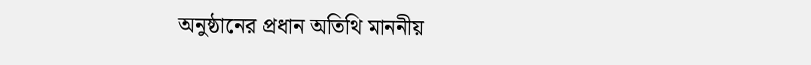অনুষ্ঠানের প্রধান অতিথি মাননীয়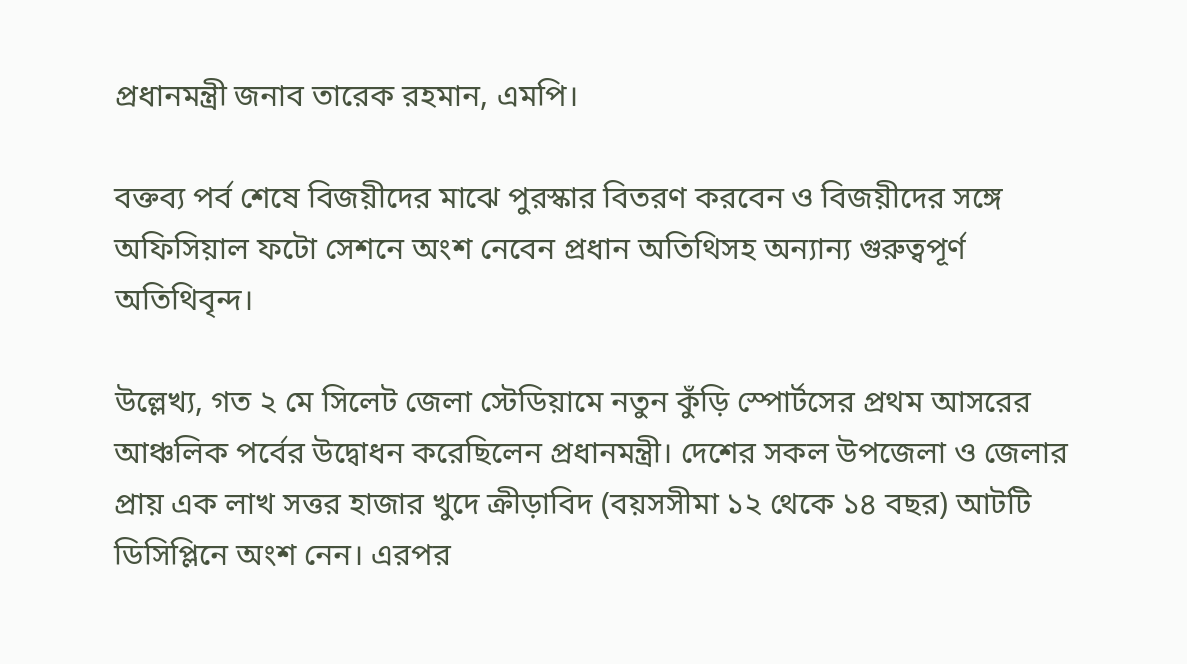প্রধানমন্ত্রী জনাব তারেক রহমান, এমপি।

বক্তব্য পর্ব শেষে বিজয়ীদের মাঝে পুরস্কার বিতরণ করবেন ও বিজয়ীদের সঙ্গে অফিসিয়াল ফটো সেশনে অংশ নেবেন প্রধান অতিথিসহ অন্যান্য গুরুত্বপূর্ণ অতিথিবৃন্দ।

উল্লেখ্য, গত ২ মে সিলেট জেলা স্টেডিয়ামে নতুন কুঁড়ি স্পোর্টসের প্রথম আসরের আঞ্চলিক পর্বের উদ্বোধন করেছিলেন প্রধানমন্ত্রী। দেশের সকল উপজেলা ও জেলার প্রায় এক লাখ সত্তর হাজার খুদে ক্রীড়াবিদ (বয়সসীমা ১২ থেকে ১৪ বছর) আটটি ডিসিপ্লিনে অংশ নেন। এরপর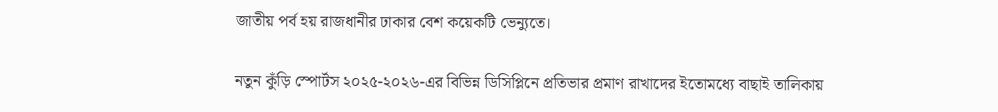জাতীয় পর্ব হয় রাজধানীর ঢাকার বেশ কয়েকটি ভেন্যুতে।

নতুন কুঁড়ি স্পোর্টস ২০২৫-২০২৬-এর বিভিন্ন ডিসিপ্লিনে প্রতিভার প্রমাণ রাখাদের ইতোমধ্যে বাছাই তালিকায়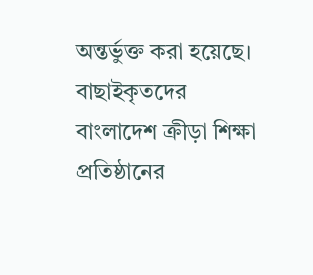অন্তর্ভুক্ত করা হয়েছে। বাছাইকৃতদের বাংলাদেশ ক্রীড়া শিক্ষা প্রতিষ্ঠানের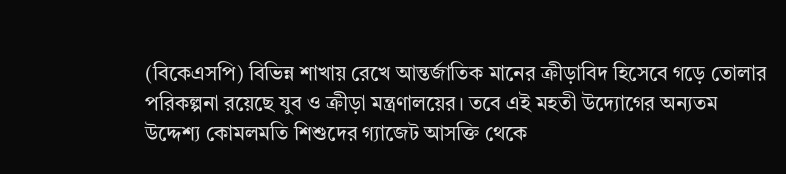(বিকেএসপি) বিভিন্ন শাখায় রেখে আন্তর্জাতিক মানের ক্রীড়াবিদ হিসেবে গড়ে তোলার পরিকল্পনা রয়েছে যুব ও ক্রীড়া মন্ত্রণালয়ের। তবে এই মহতী উদ্যোগের অন্যতম উদ্দেশ্য কোমলমতি শিশুদের গ্যাজেট আসক্তি থেকে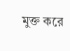মুক্ত করে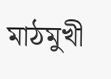মাঠমুখী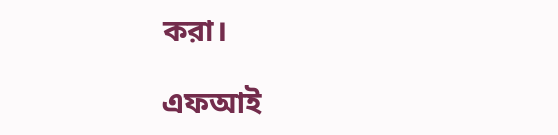করা।

এফআই